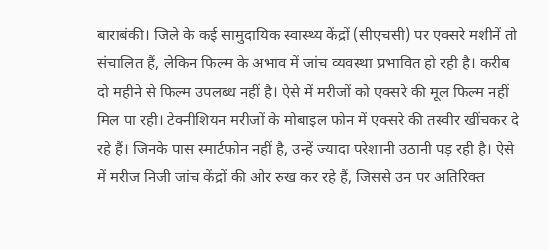बाराबंकी। जिले के कई सामुदायिक स्वास्थ्य केंद्रों (सीएचसी) पर एक्सरे मशीनें तो संचालित हैं, लेकिन फिल्म के अभाव में जांच व्यवस्था प्रभावित हो रही है। करीब दो महीने से फिल्म उपलब्ध नहीं है। ऐसे में मरीजों को एक्सरे की मूल फिल्म नहीं मिल पा रही। टेक्नीशियन मरीजों के मोबाइल फोन में एक्सरे की तस्वीर खींचकर दे रहे हैं। जिनके पास स्मार्टफोन नहीं है, उन्हें ज्यादा परेशानी उठानी पड़ रही है। ऐसे में मरीज निजी जांच केंद्रों की ओर रुख कर रहे हैं, जिससे उन पर अतिरिक्त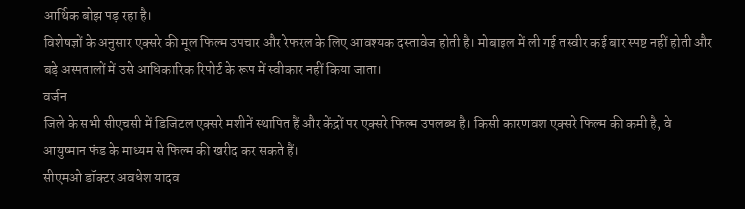आर्थिक बोझ पड़ रहा है।
विशेषज्ञों के अनुसार एक्सरे की मूल फिल्म उपचार और रेफरल के लिए आवश्यक दस्तावेज होती है। मोबाइल में ली गई तस्वीर कई बार स्पष्ट नहीं होती और बड़े अस्पतालों में उसे आधिकारिक रिपोर्ट के रूप में स्वीकार नहीं किया जाता।
वर्जन
जिले के सभी सीएचसी में डिजिटल एक्सरे मशीनें स्थापित हैं और केंद्रों पर एक्सरे फिल्म उपलब्ध है। किसी कारणवश एक्सरे फिल्म की कमी है, वे आयुष्मान फंड के माध्यम से फिल्म की खरीद कर सकते हैं।
सीएमओ डॉक्टर अवधेश यादव